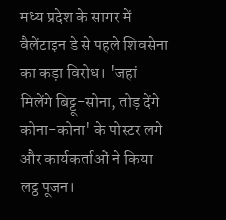मध्य प्रदेश के सागर में वैलेंटाइन डे से पहले शिवसेना का कड़ा विरोध। 'जहां मिलेंगे बिट्टू-सोना, तोड़ देंगे कोना-कोना' के पोस्टर लगे और कार्यकर्ताओं ने किया लट्ठ पूजन।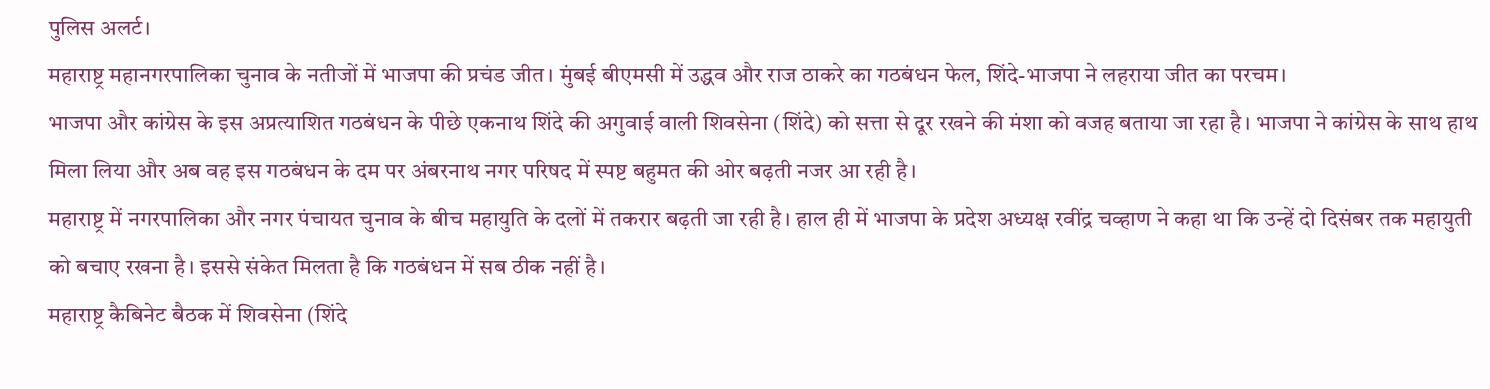पुलिस अलर्ट।
महाराष्ट्र महानगरपालिका चुनाव के नतीजों में भाजपा की प्रचंड जीत। मुंबई बीएमसी में उद्धव और राज ठाकरे का गठबंधन फेल, शिंदे-भाजपा ने लहराया जीत का परचम।
भाजपा और कांग्रेस के इस अप्रत्याशित गठबंधन के पीछे एकनाथ शिंदे की अगुवाई वाली शिवसेना (शिंदे) को सत्ता से दूर रखने की मंशा को वजह बताया जा रहा है। भाजपा ने कांग्रेस के साथ हाथ मिला लिया और अब वह इस गठबंधन के दम पर अंबरनाथ नगर परिषद में स्पष्ट बहुमत की ओर बढ़ती नजर आ रही है।
महाराष्ट्र में नगरपालिका और नगर पंचायत चुनाव के बीच महायुति के दलों में तकरार बढ़ती जा रही है। हाल ही में भाजपा के प्रदेश अध्यक्ष रवींद्र चव्हाण ने कहा था कि उन्हें दो दिसंबर तक महायुती को बचाए रखना है। इससे संकेत मिलता है कि गठबंधन में सब ठीक नहीं है।
महाराष्ट्र कैबिनेट बैठक में शिवसेना (शिंदे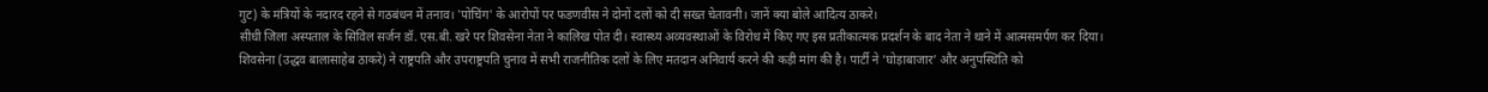गुट) के मंत्रियों के नदारद रहने से गठबंधन में तनाव। 'पोचिंग' के आरोपों पर फडणवीस ने दोनों दलों को दी सख्त चेतावनी। जानें क्या बोले आदित्य ठाकरे।
सीधी जिला अस्पताल के सिविल सर्जन डॉ. एस.बी. खरे पर शिवसेना नेता ने कालिख पोत दी। स्वास्थ्य अव्यवस्थाओं के विरोध में किए गए इस प्रतीकात्मक प्रदर्शन के बाद नेता ने थाने में आत्मसमर्पण कर दिया।
शिवसेना (उद्धव बालासाहेब ठाकरे) ने राष्ट्रपति और उपराष्ट्रपति चुनाव में सभी राजनीतिक दलों के लिए मतदान अनिवार्य करने की कड़ी मांग की है। पार्टी ने ‘घोड़ाबाजार’ और अनुपस्थिति को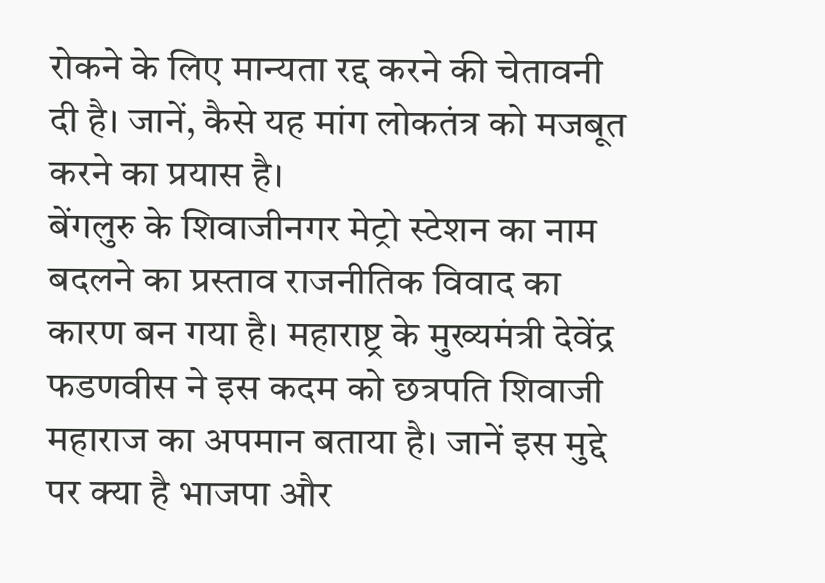रोकने के लिए मान्यता रद्द करने की चेतावनी दी है। जानें, कैसे यह मांग लोकतंत्र को मजबूत करने का प्रयास है।
बेंगलुरु के शिवाजीनगर मेट्रो स्टेशन का नाम बदलने का प्रस्ताव राजनीतिक विवाद का कारण बन गया है। महाराष्ट्र के मुख्यमंत्री देवेंद्र फडणवीस ने इस कदम को छत्रपति शिवाजी महाराज का अपमान बताया है। जानें इस मुद्दे पर क्या है भाजपा और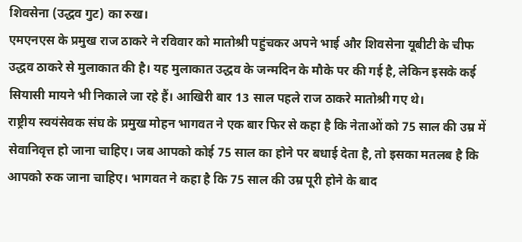शिवसेना (उद्धव गुट) का रुख।
एमएनएस के प्रमुख राज ठाकरे ने रविवार को मातोश्री पहुंचकर अपने भाई और शिवसेना यूबीटी के चीफ उद्धव ठाकरे से मुलाकात की है। यह मुलाकात उद्धव के जन्मदिन के मौके पर की गई है, लेकिन इसके कई सियासी मायने भी निकाले जा रहे हैं। आखिरी बार 13 साल पहले राज ठाकरे मातोश्री गए थे।
राष्ट्रीय स्वयंसेवक संघ के प्रमुख मोहन भागवत ने एक बार फिर से कहा है कि नेताओं को 75 साल की उम्र में सेवानिवृत्त हो जाना चाहिए। जब आपको कोई 75 साल का होने पर बधाई देता है, तो इसका मतलब है कि आपको रुक जाना चाहिए। भागवत ने कहा है कि 75 साल की उम्र पूरी होने के बाद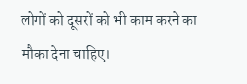लोगों को दूसरों को भी काम करने का मौका देना चाहिए।